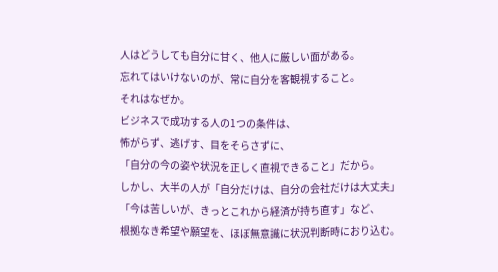人はどうしても自分に甘く、他人に厳しい面がある。
忘れてはいけないのが、常に自分を客観視すること。
それはなぜか。
ビジネスで成功する人の1つの条件は、
怖がらず、逃げす、目をそらさずに、
「自分の今の姿や状況を正しく直視できること」だから。
しかし、大半の人が「自分だけは、自分の会社だけは大丈夫」
「今は苦しいが、きっとこれから経済が持ち直す」など、
根拠なき希望や願望を、ほぼ無意識に状況判断時におり込む。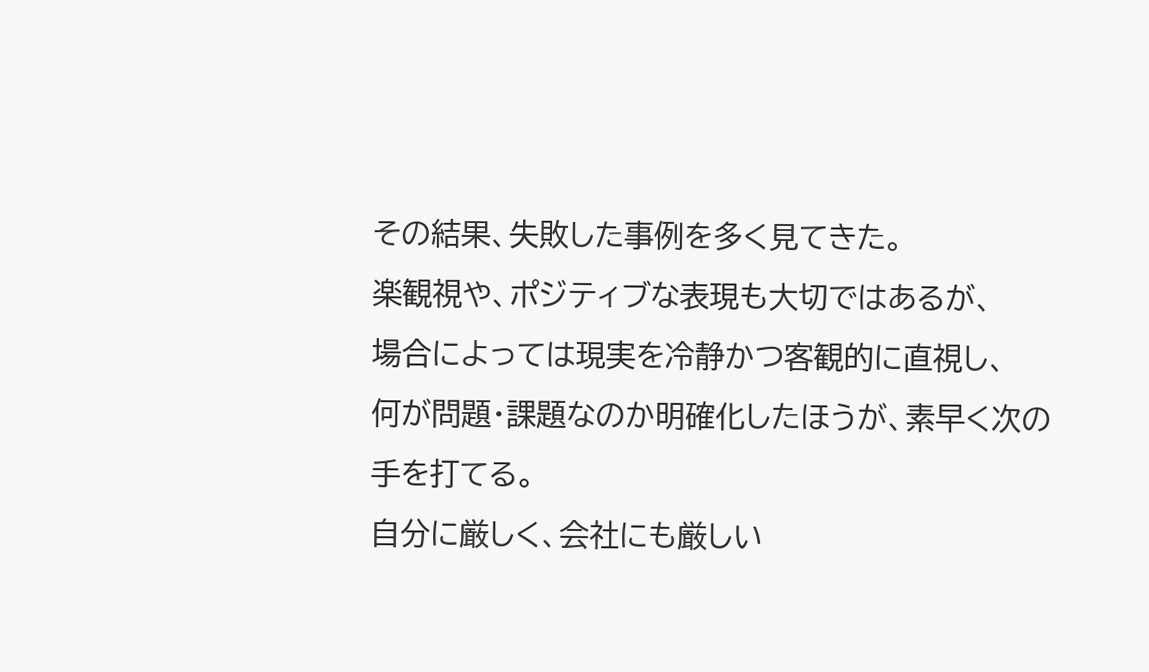その結果、失敗した事例を多く見てきた。
楽観視や、ポジティブな表現も大切ではあるが、
場合によっては現実を冷静かつ客観的に直視し、
何が問題・課題なのか明確化したほうが、素早く次の手を打てる。
自分に厳しく、会社にも厳しい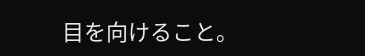目を向けること。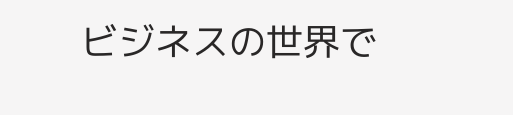ビジネスの世界で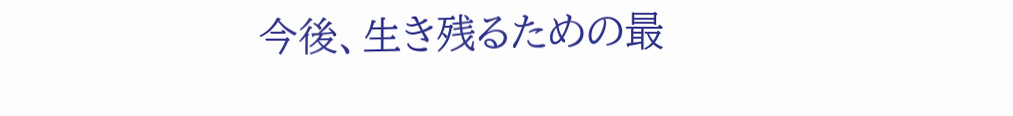今後、生き残るための最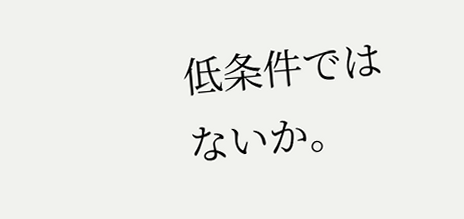低条件ではないか。